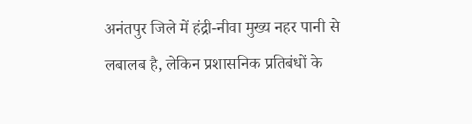अनंतपुर जिले में हंद्री-नीवा मुख्य नहर पानी से लबालब है, लेकिन प्रशासनिक प्रतिबंधों के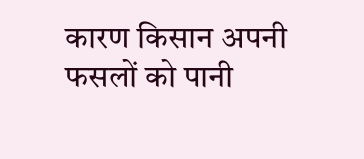कारण किसान अपनी फसलों को पानी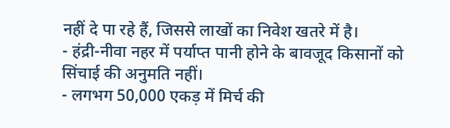नहीं दे पा रहे हैं, जिससे लाखों का निवेश खतरे में है।
- हंद्री-नीवा नहर में पर्याप्त पानी होने के बावजूद किसानों को सिंचाई की अनुमति नहीं।
- लगभग 50,000 एकड़ में मिर्च की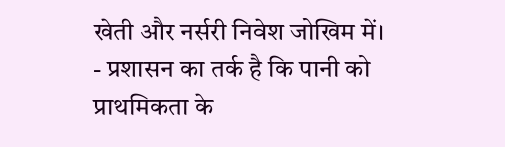खेती और नर्सरी निवेश जोखिम में।
- प्रशासन का तर्क है कि पानी को प्राथमिकता के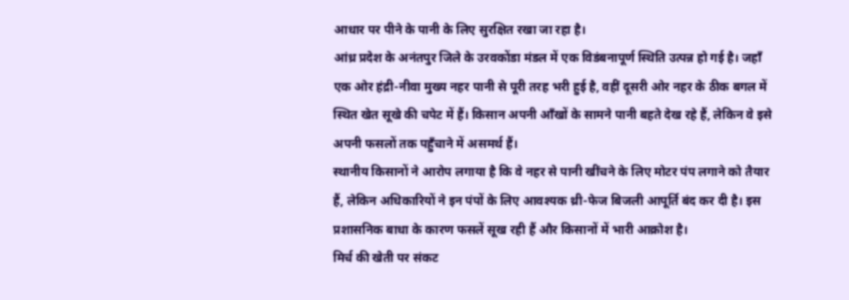आधार पर पीने के पानी के लिए सुरक्षित रखा जा रहा है।
आंध्र प्रदेश के अनंतपुर जिले के उरवकोंडा मंडल में एक विडंबनापूर्ण स्थिति उत्पन्न हो गई है। जहाँ एक ओर हंद्री-नीवा मुख्य नहर पानी से पूरी तरह भरी हुई है, वहीं दूसरी ओर नहर के ठीक बगल में स्थित खेत सूखे की चपेट में हैं। किसान अपनी आँखों के सामने पानी बहते देख रहे हैं, लेकिन वे इसे अपनी फसलों तक पहुँचाने में असमर्थ हैं।
स्थानीय किसानों ने आरोप लगाया है कि वे नहर से पानी खींचने के लिए मोटर पंप लगाने को तैयार हैं, लेकिन अधिकारियों ने इन पंपों के लिए आवश्यक थ्री-फेज बिजली आपूर्ति बंद कर दी है। इस प्रशासनिक बाधा के कारण फसलें सूख रही हैं और किसानों में भारी आक्रोश है।
मिर्च की खेती पर संकट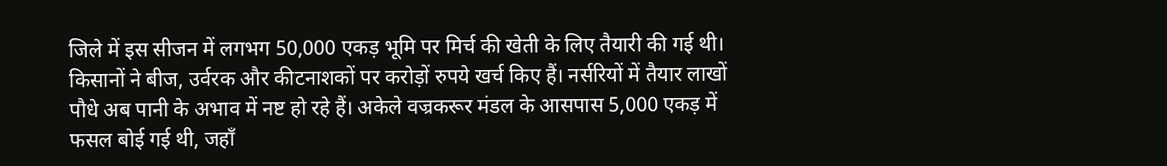जिले में इस सीजन में लगभग 50,000 एकड़ भूमि पर मिर्च की खेती के लिए तैयारी की गई थी। किसानों ने बीज, उर्वरक और कीटनाशकों पर करोड़ों रुपये खर्च किए हैं। नर्सरियों में तैयार लाखों पौधे अब पानी के अभाव में नष्ट हो रहे हैं। अकेले वज्रकरूर मंडल के आसपास 5,000 एकड़ में फसल बोई गई थी, जहाँ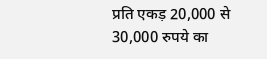प्रति एकड़ 20,000 से 30,000 रुपये का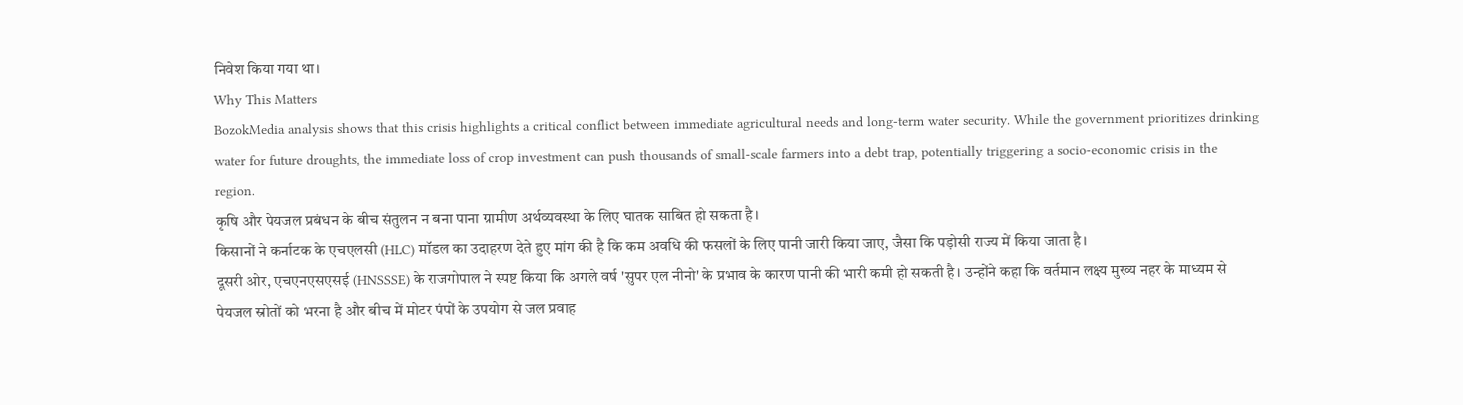निवेश किया गया था।
Why This Matters
BozokMedia analysis shows that this crisis highlights a critical conflict between immediate agricultural needs and long-term water security. While the government prioritizes drinking water for future droughts, the immediate loss of crop investment can push thousands of small-scale farmers into a debt trap, potentially triggering a socio-economic crisis in the region.
कृषि और पेयजल प्रबंधन के बीच संतुलन न बना पाना ग्रामीण अर्थव्यवस्था के लिए घातक साबित हो सकता है।
किसानों ने कर्नाटक के एचएलसी (HLC) मॉडल का उदाहरण देते हुए मांग की है कि कम अवधि की फसलों के लिए पानी जारी किया जाए, जैसा कि पड़ोसी राज्य में किया जाता है।
दूसरी ओर, एचएनएसएसई (HNSSSE) के राजगोपाल ने स्पष्ट किया कि अगले वर्ष 'सुपर एल नीनो' के प्रभाव के कारण पानी की भारी कमी हो सकती है। उन्होंने कहा कि वर्तमान लक्ष्य मुख्य नहर के माध्यम से पेयजल स्रोतों को भरना है और बीच में मोटर पंपों के उपयोग से जल प्रवाह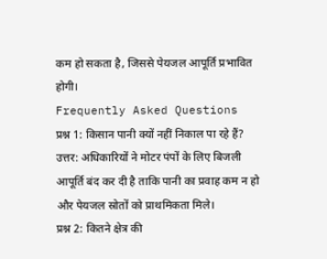कम हो सकता है, जिससे पेयजल आपूर्ति प्रभावित होगी।
Frequently Asked Questions
प्रश्न 1: किसान पानी क्यों नहीं निकाल पा रहे हैं?
उत्तर: अधिकारियों ने मोटर पंपों के लिए बिजली आपूर्ति बंद कर दी है ताकि पानी का प्रवाह कम न हो और पेयजल स्रोतों को प्राथमिकता मिले।
प्रश्न 2: कितने क्षेत्र की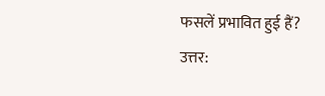फसलें प्रभावित हुई हैं?
उत्तर: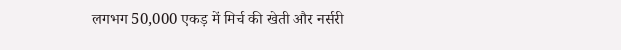लगभग 50,000 एकड़ में मिर्च की खेती और नर्सरी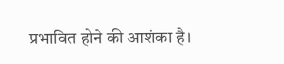प्रभावित होने की आशंका है।